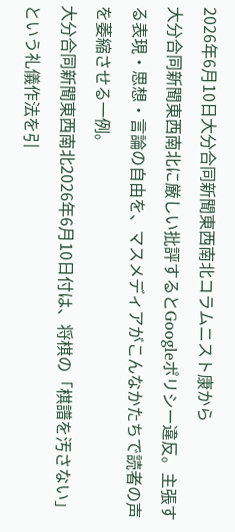2026年6月10日大分合同新聞東西南北コラムニスト康から
大分合同新聞東西南北に厳しい批評するとGoogleポリシー違反。主張する表現・思想・言論の自由を、マスメディアがこんなかたちで読者の声を萎縮させる一例。
大分合同新聞東西南北2026年6月10日付は、将棋の「棋譜を汚さない」という礼儀作法を引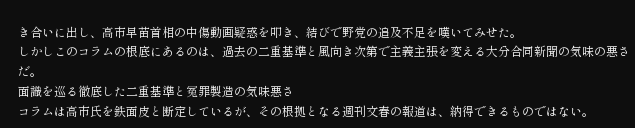き合いに出し、高市早苗首相の中傷動画疑惑を叩き、結びで野党の追及不足を嘆いてみせた。
しかしこのコラムの根底にあるのは、過去の二重基準と風向き次第で主義主張を変える大分合同新聞の気味の悪さだ。
面識を巡る徹底した二重基準と冤罪製造の気味悪さ
コラムは高市氏を鉄面皮と断定しているが、その根拠となる週刊文春の報道は、納得できるものではない。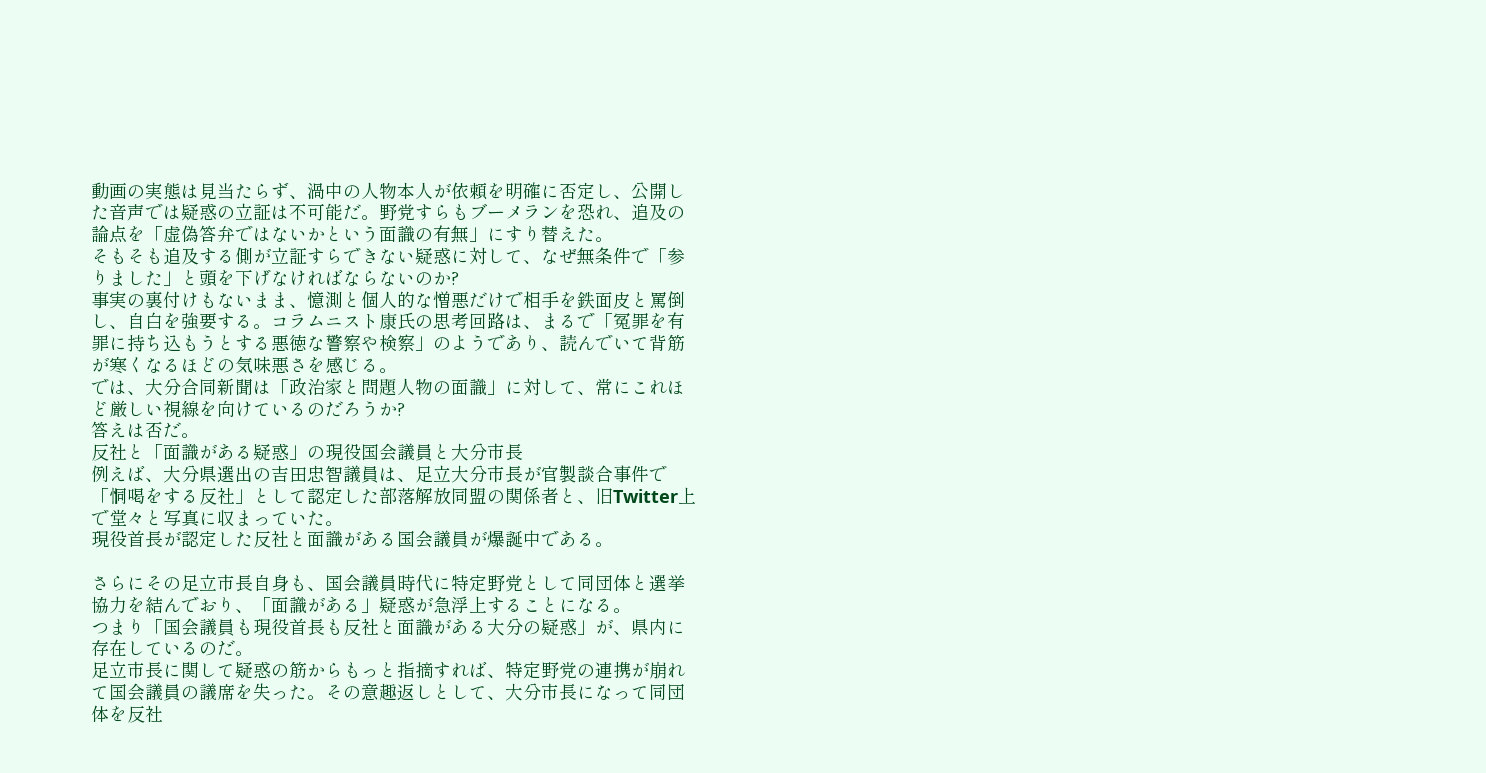動画の実態は見当たらず、渦中の人物本人が依頼を明確に否定し、公開した音声では疑惑の立証は不可能だ。野党すらもブーメランを恐れ、追及の論点を「虚偽答弁ではないかという面識の有無」にすり替えた。
そもそも追及する側が立証すらできない疑惑に対して、なぜ無条件で「参りました」と頭を下げなければならないのか?
事実の裏付けもないまま、憶測と個人的な憎悪だけで相手を鉄面皮と罵倒し、自白を強要する。コラムニスト康氏の思考回路は、まるで「冤罪を有罪に持ち込もうとする悪徳な警察や検察」のようであり、読んでいて背筋が寒くなるほどの気味悪さを感じる。
では、大分合同新聞は「政治家と問題人物の面識」に対して、常にこれほど厳しい視線を向けているのだろうか?
答えは否だ。
反社と「面識がある疑惑」の現役国会議員と大分市長
例えば、大分県選出の吉田忠智議員は、足立大分市長が官製談合事件で「恫喝をする反社」として認定した部落解放同盟の関係者と、旧Twitter上で堂々と写真に収まっていた。
現役首長が認定した反社と面識がある国会議員が爆誕中である。

さらにその足立市長自身も、国会議員時代に特定野党として同団体と選挙協力を結んでおり、「面識がある」疑惑が急浮上することになる。
つまり「国会議員も現役首長も反社と面識がある大分の疑惑」が、県内に存在しているのだ。
足立市長に関して疑惑の筋からもっと指摘すれば、特定野党の連携が崩れて国会議員の議席を失った。その意趣返しとして、大分市長になって同団体を反社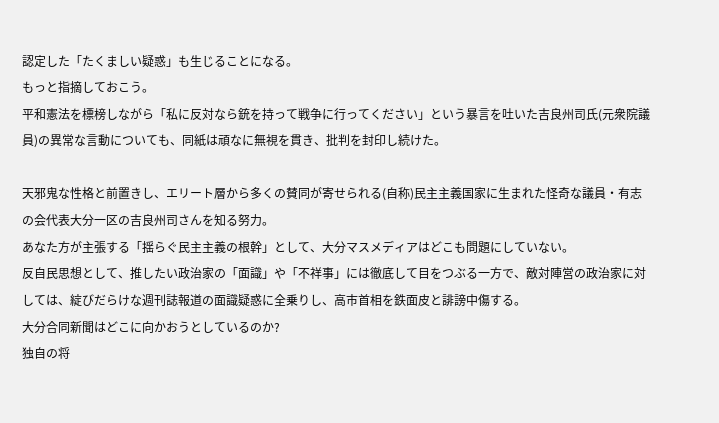認定した「たくましい疑惑」も生じることになる。
もっと指摘しておこう。
平和憲法を標榜しながら「私に反対なら銃を持って戦争に行ってください」という暴言を吐いた吉良州司氏(元衆院議員)の異常な言動についても、同紙は頑なに無視を貫き、批判を封印し続けた。

天邪鬼な性格と前置きし、エリート層から多くの賛同が寄せられる(自称)民主主義国家に生まれた怪奇な議員・有志の会代表大分一区の吉良州司さんを知る努力。
あなた方が主張する「揺らぐ民主主義の根幹」として、大分マスメディアはどこも問題にしていない。
反自民思想として、推したい政治家の「面識」や「不祥事」には徹底して目をつぶる一方で、敵対陣営の政治家に対しては、綻びだらけな週刊誌報道の面識疑惑に全乗りし、高市首相を鉄面皮と誹謗中傷する。
大分合同新聞はどこに向かおうとしているのか?
独自の将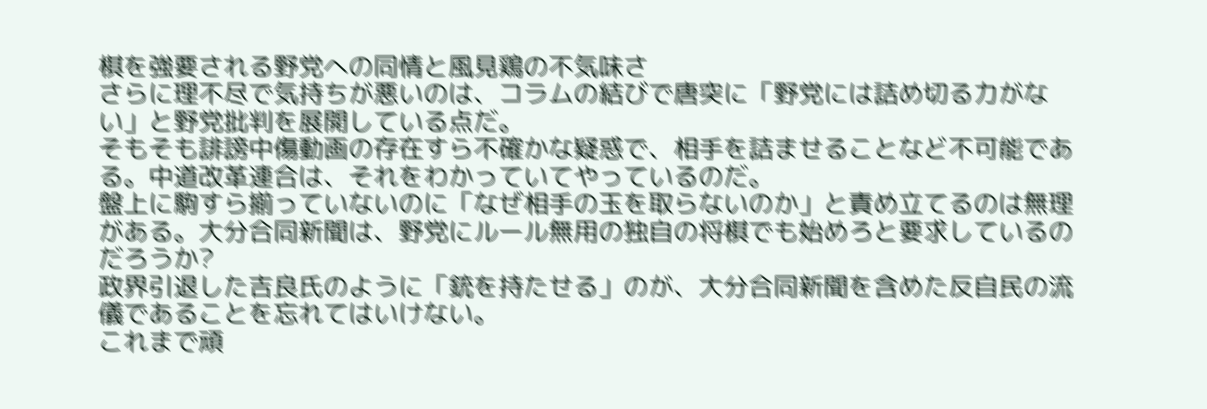棋を強要される野党への同情と風見鶏の不気味さ
さらに理不尽で気持ちが悪いのは、コラムの結びで唐突に「野党には詰め切る力がない」と野党批判を展開している点だ。
そもそも誹謗中傷動画の存在すら不確かな疑惑で、相手を詰ませることなど不可能である。中道改革連合は、それをわかっていてやっているのだ。
盤上に駒すら揃っていないのに「なぜ相手の玉を取らないのか」と責め立てるのは無理がある。大分合同新聞は、野党にルール無用の独自の将棋でも始めろと要求しているのだろうか?
政界引退した吉良氏のように「銃を持たせる」のが、大分合同新聞を含めた反自民の流儀であることを忘れてはいけない。
これまで頑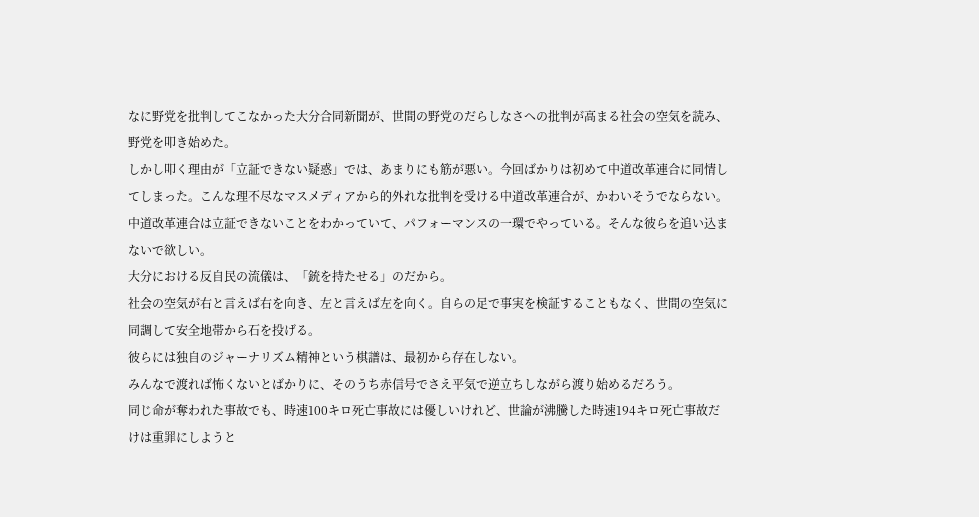なに野党を批判してこなかった大分合同新聞が、世間の野党のだらしなさへの批判が高まる社会の空気を読み、野党を叩き始めた。
しかし叩く理由が「立証できない疑惑」では、あまりにも筋が悪い。今回ばかりは初めて中道改革連合に同情してしまった。こんな理不尽なマスメディアから的外れな批判を受ける中道改革連合が、かわいそうでならない。
中道改革連合は立証できないことをわかっていて、パフォーマンスの一環でやっている。そんな彼らを追い込まないで欲しい。
大分における反自民の流儀は、「銃を持たせる」のだから。
社会の空気が右と言えば右を向き、左と言えば左を向く。自らの足で事実を検証することもなく、世間の空気に同調して安全地帯から石を投げる。
彼らには独自のジャーナリズム精神という棋譜は、最初から存在しない。
みんなで渡れば怖くないとばかりに、そのうち赤信号でさえ平気で逆立ちしながら渡り始めるだろう。
同じ命が奪われた事故でも、時速100キロ死亡事故には優しいけれど、世論が沸騰した時速194キロ死亡事故だけは重罪にしようと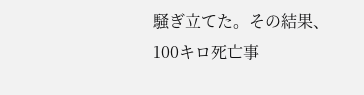騒ぎ立てた。その結果、100キロ死亡事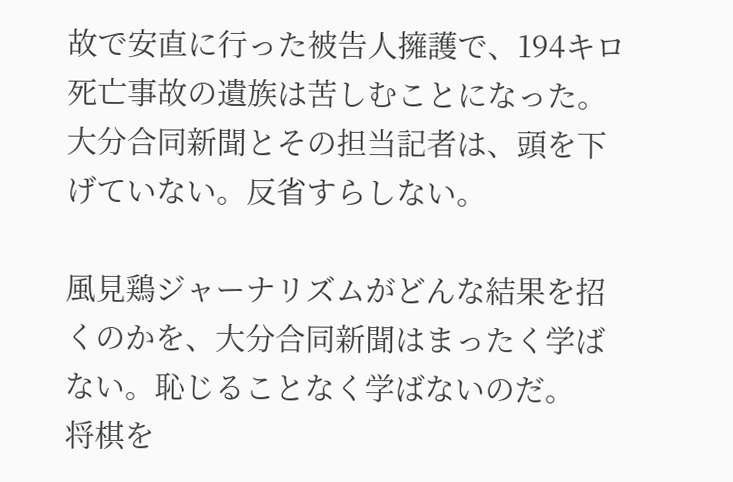故で安直に行った被告人擁護で、194キロ死亡事故の遺族は苦しむことになった。
大分合同新聞とその担当記者は、頭を下げていない。反省すらしない。

風見鶏ジャーナリズムがどんな結果を招くのかを、大分合同新聞はまったく学ばない。恥じることなく学ばないのだ。
将棋を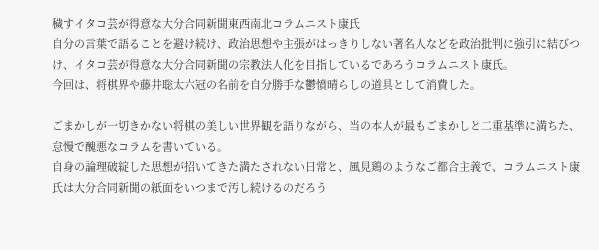穢すイタコ芸が得意な大分合同新聞東西南北コラムニスト康氏
自分の言葉で語ることを避け続け、政治思想や主張がはっきりしない著名人などを政治批判に強引に結びつけ、イタコ芸が得意な大分合同新聞の宗教法人化を目指しているであろうコラムニスト康氏。
今回は、将棋界や藤井聡太六冠の名前を自分勝手な鬱憤晴らしの道具として消費した。

ごまかしが一切きかない将棋の美しい世界観を語りながら、当の本人が最もごまかしと二重基準に満ちた、怠慢で醜悪なコラムを書いている。
自身の論理破綻した思想が招いてきた満たされない日常と、風見鶏のようなご都合主義で、コラムニスト康氏は大分合同新聞の紙面をいつまで汚し続けるのだろう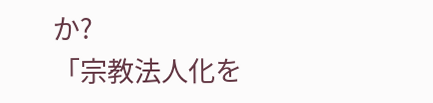か?
「宗教法人化を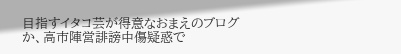目指すイタコ芸が得意なおまえのブログか、高市陣営誹謗中傷疑惑で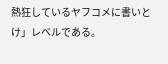熱狂しているヤフコメに書いとけ」レベルである。